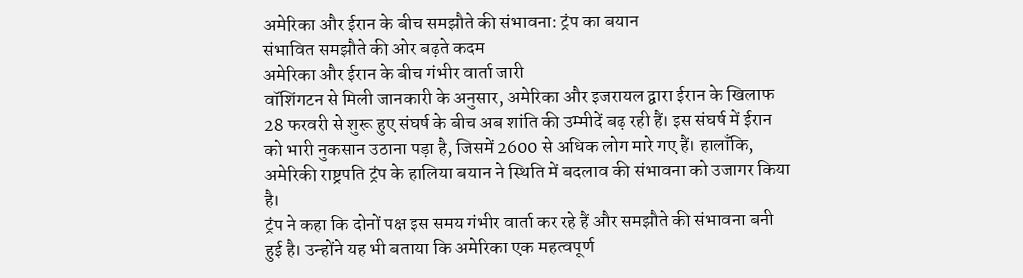अमेरिका और ईरान के बीच समझौते की संभावना: ट्रंप का बयान
संभावित समझौते की ओर बढ़ते कदम
अमेरिका और ईरान के बीच गंभीर वार्ता जारी
वॉशिंगटन से मिली जानकारी के अनुसार, अमेरिका और इजरायल द्वारा ईरान के खिलाफ 28 फरवरी से शुरू हुए संघर्ष के बीच अब शांति की उम्मीदें बढ़ रही हैं। इस संघर्ष में ईरान को भारी नुकसान उठाना पड़ा है, जिसमें 2600 से अधिक लोग मारे गए हैं। हालाँकि, अमेरिकी राष्ट्रपति ट्रंप के हालिया बयान ने स्थिति में बदलाव की संभावना को उजागर किया है।
ट्रंप ने कहा कि दोनों पक्ष इस समय गंभीर वार्ता कर रहे हैं और समझौते की संभावना बनी हुई है। उन्होंने यह भी बताया कि अमेरिका एक महत्वपूर्ण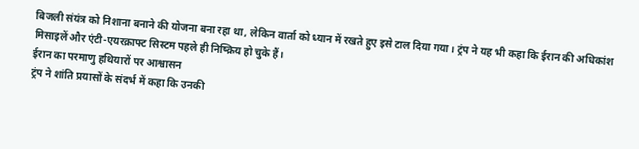बिजली संयंत्र को निशाना बनाने की योजना बना रहा था, लेकिन वार्ता को ध्यान में रखते हुए इसे टाल दिया गया। ट्रंप ने यह भी कहा कि ईरान की अधिकांश मिसाइलें और एंटी-एयरक्राफ्ट सिस्टम पहले ही निष्क्रिय हो चुके हैं।
ईरान का परमाणु हथियारों पर आश्वासन
ट्रंप ने शांति प्रयासों के संदर्भ में कहा कि उनकी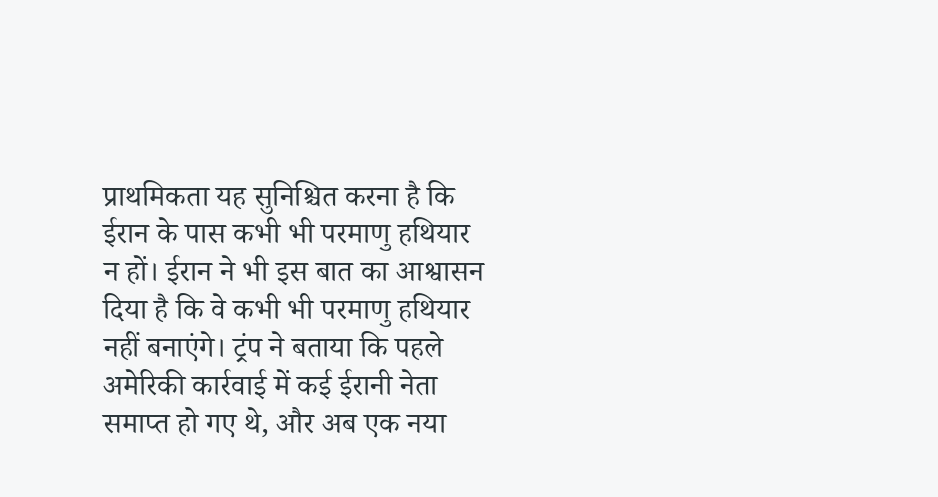प्राथमिकता यह सुनिश्चित करना है कि ईरान के पास कभी भी परमाणु हथियार न हों। ईरान ने भी इस बात का आश्वासन दिया है कि वे कभी भी परमाणु हथियार नहीं बनाएंगे। ट्रंप ने बताया कि पहले अमेरिकी कार्रवाई में कई ईरानी नेता समाप्त हो गए थे, और अब एक नया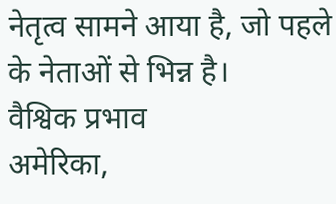नेतृत्व सामने आया है, जो पहले के नेताओं से भिन्न है।
वैश्विक प्रभाव
अमेरिका,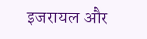इजरायल और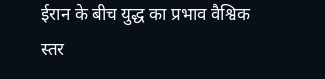ईरान के बीच युद्ध का प्रभाव वैश्विक स्तर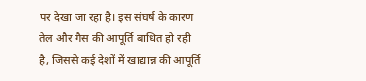पर देखा जा रहा है। इस संघर्ष के कारण तेल और गैस की आपूर्ति बाधित हो रही है, जिससे कई देशों में खाद्यान्न की आपूर्ति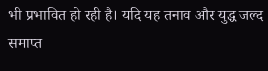भी प्रभावित हो रही है। यदि यह तनाव और युद्ध जल्द समाप्त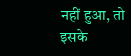नहीं हुआ, तो इसके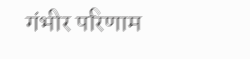गंभीर परिणाम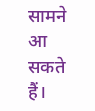सामने आ सकते हैं।